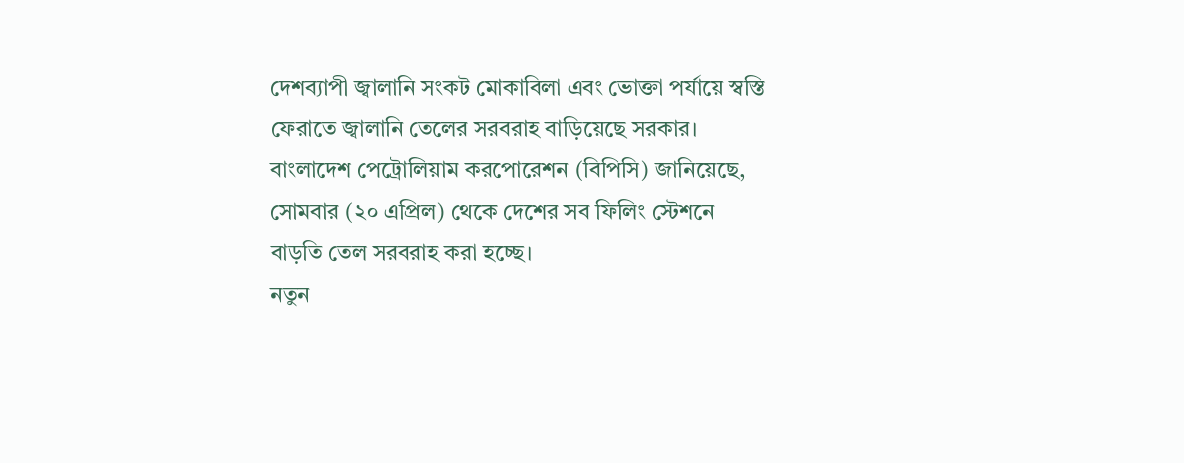দেশব্যাপী জ্বালানি সংকট মোকাবিলা এবং ভোক্তা পর্যায়ে স্বস্তি ফেরাতে জ্বালানি তেলের সরবরাহ বাড়িয়েছে সরকার। বাংলাদেশ পেট্রোলিয়াম করপোরেশন (বিপিসি) জানিয়েছে, সোমবার (২০ এপ্রিল) থেকে দেশের সব ফিলিং স্টেশনে বাড়তি তেল সরবরাহ করা হচ্ছে।
নতুন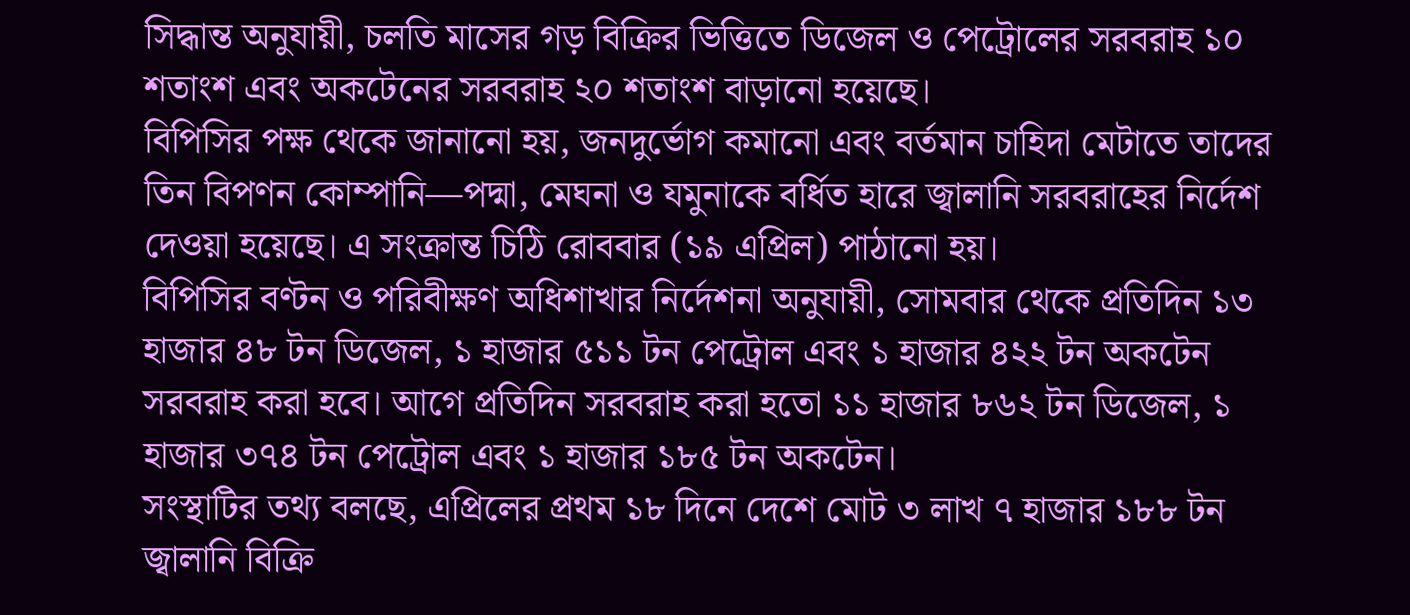সিদ্ধান্ত অনুযায়ী, চলতি মাসের গড় বিক্রির ভিত্তিতে ডিজেল ও পেট্রোলের সরবরাহ ১০ শতাংশ এবং অকটেনের সরবরাহ ২০ শতাংশ বাড়ানো হয়েছে।
বিপিসির পক্ষ থেকে জানানো হয়, জনদুর্ভোগ কমানো এবং বর্তমান চাহিদা মেটাতে তাদের তিন বিপণন কোম্পানি—পদ্মা, মেঘনা ও যমুনাকে বর্ধিত হারে জ্বালানি সরবরাহের নির্দেশ দেওয়া হয়েছে। এ সংক্রান্ত চিঠি রোববার (১৯ এপ্রিল) পাঠানো হয়।
বিপিসির বণ্টন ও পরিবীক্ষণ অধিশাখার নির্দেশনা অনুযায়ী, সোমবার থেকে প্রতিদিন ১৩ হাজার ৪৮ টন ডিজেল, ১ হাজার ৫১১ টন পেট্রোল এবং ১ হাজার ৪২২ টন অকটেন সরবরাহ করা হবে। আগে প্রতিদিন সরবরাহ করা হতো ১১ হাজার ৮৬২ টন ডিজেল, ১ হাজার ৩৭৪ টন পেট্রোল এবং ১ হাজার ১৮৫ টন অকটেন।
সংস্থাটির তথ্য বলছে, এপ্রিলের প্রথম ১৮ দিনে দেশে মোট ৩ লাখ ৭ হাজার ১৮৮ টন জ্বালানি বিক্রি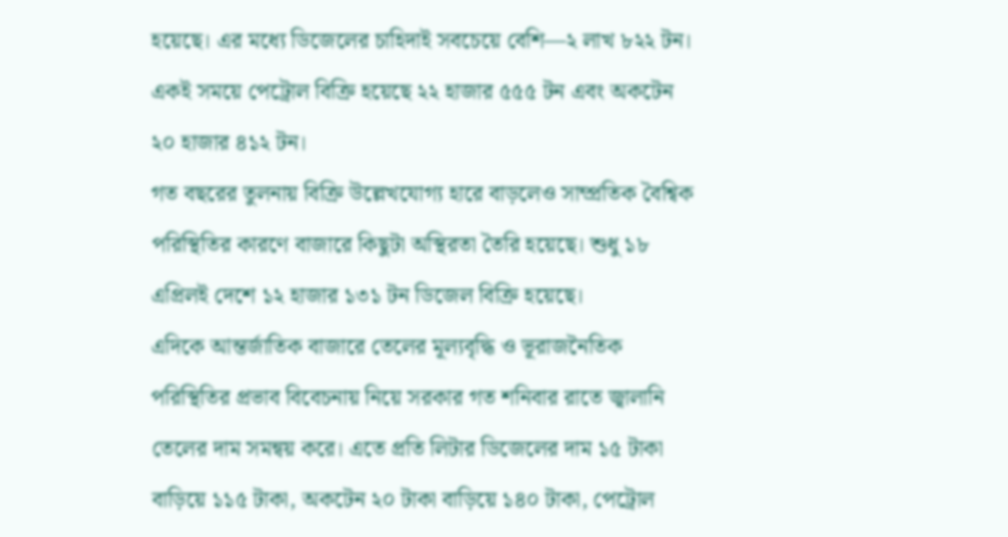হয়েছে। এর মধ্যে ডিজেলের চাহিদাই সবচেয়ে বেশি—২ লাখ ৮২২ টন। একই সময়ে পেট্রোল বিক্রি হয়েছে ২২ হাজার ৫৫৫ টন এবং অকটেন ২০ হাজার ৪১২ টন।
গত বছরের তুলনায় বিক্রি উল্লেখযোগ্য হারে বাড়লেও সাম্প্রতিক বৈশ্বিক পরিস্থিতির কারণে বাজারে কিছুটা অস্থিরতা তৈরি হয়েছে। শুধু ১৮ এপ্রিলই দেশে ১২ হাজার ১৩১ টন ডিজেল বিক্রি হয়েছে।
এদিকে আন্তর্জাতিক বাজারে তেলের মূল্যবৃদ্ধি ও ভূরাজনৈতিক পরিস্থিতির প্রভাব বিবেচনায় নিয়ে সরকার গত শনিবার রাতে জ্বালানি তেলের দাম সমন্বয় করে। এতে প্রতি লিটার ডিজেলের দাম ১৫ টাকা বাড়িয়ে ১১৫ টাকা, অকটেন ২০ টাকা বাড়িয়ে ১৪০ টাকা, পেট্রোল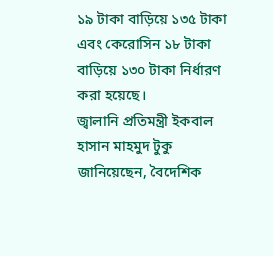১৯ টাকা বাড়িয়ে ১৩৫ টাকা এবং কেরোসিন ১৮ টাকা বাড়িয়ে ১৩০ টাকা নির্ধারণ করা হয়েছে।
জ্বালানি প্রতিমন্ত্রী ইকবাল হাসান মাহমুদ টুকু জানিয়েছেন, বৈদেশিক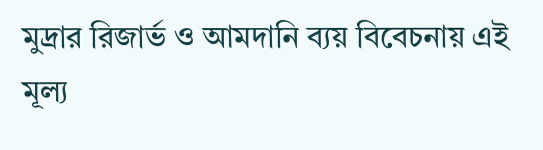মুদ্রার রিজার্ভ ও আমদানি ব্যয় বিবেচনায় এই মূল্য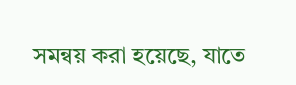সমন্বয় করা হয়েছে, যাতে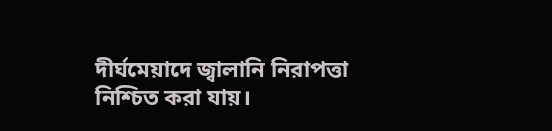দীর্ঘমেয়াদে জ্বালানি নিরাপত্তা নিশ্চিত করা যায়।